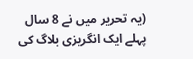(یہ تحریر میں نے 8 سال پہلے ایک انگریزی بلاگ کی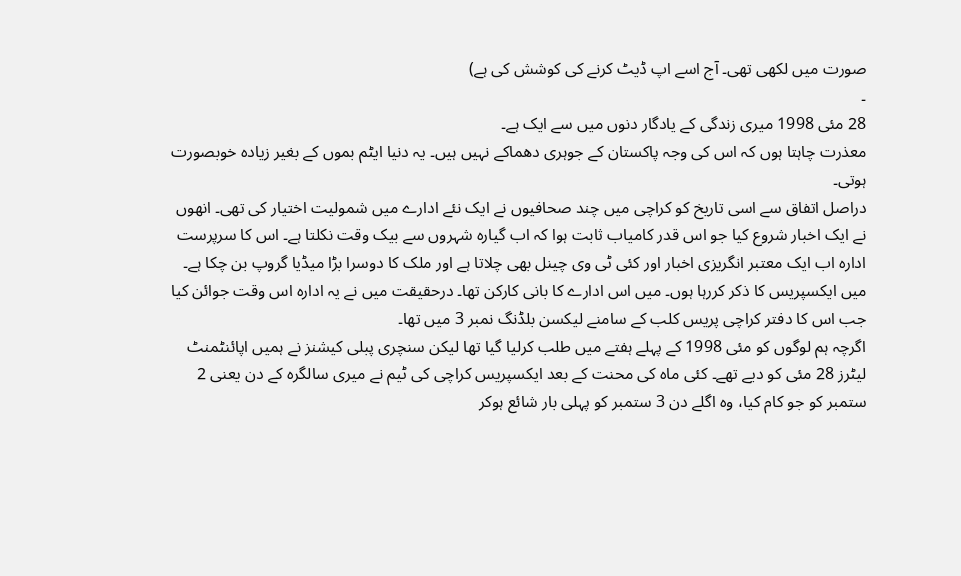صورت میں لکھی تھی۔ آج اسے اپ ڈیٹ کرنے کی کوشش کی ہے)
۔
28 مئی 1998 میری زندگی کے یادگار دنوں میں سے ایک ہے۔
معذرت چاہتا ہوں کہ اس کی وجہ پاکستان کے جوہری دھماکے نہیں ہیں۔ یہ دنیا ایٹم بموں کے بغیر زیادہ خوبصورت ہوتی۔
دراصل اتفاق سے اسی تاریخ کو کراچی میں چند صحافیوں نے ایک نئے ادارے میں شمولیت اختیار کی تھی۔ انھوں نے ایک اخبار شروع کیا جو اس قدر کامیاب ثابت ہوا کہ اب گیارہ شہروں سے بیک وقت نکلتا ہے۔ اس کا سرپرست ادارہ اب ایک معتبر انگریزی اخبار اور کئی ٹی وی چینل بھی چلاتا ہے اور ملک کا دوسرا بڑا میڈیا گروپ بن چکا ہے۔
میں ایکسپریس کا ذکر کررہا ہوں۔ میں اس ادارے کا بانی کارکن تھا۔ درحقیقت میں نے یہ ادارہ اس وقت جوائن کیا جب اس کا دفتر کراچی پریس کلب کے سامنے لیکسن بلڈنگ نمبر 3 میں تھا۔
اگرچہ ہم لوگوں کو مئی 1998 کے پہلے ہفتے میں طلب کرلیا گیا تھا لیکن سنچری پبلی کیشنز نے ہمیں اپائنٹمنٹ لیٹرز 28 مئی کو دیے تھے۔ کئی ماہ کی محنت کے بعد ایکسپریس کراچی کی ٹیم نے میری سالگرہ کے دن یعنی 2 ستمبر کو جو کام کیا، وہ اگلے دن 3 ستمبر کو پہلی بار شائع ہوکر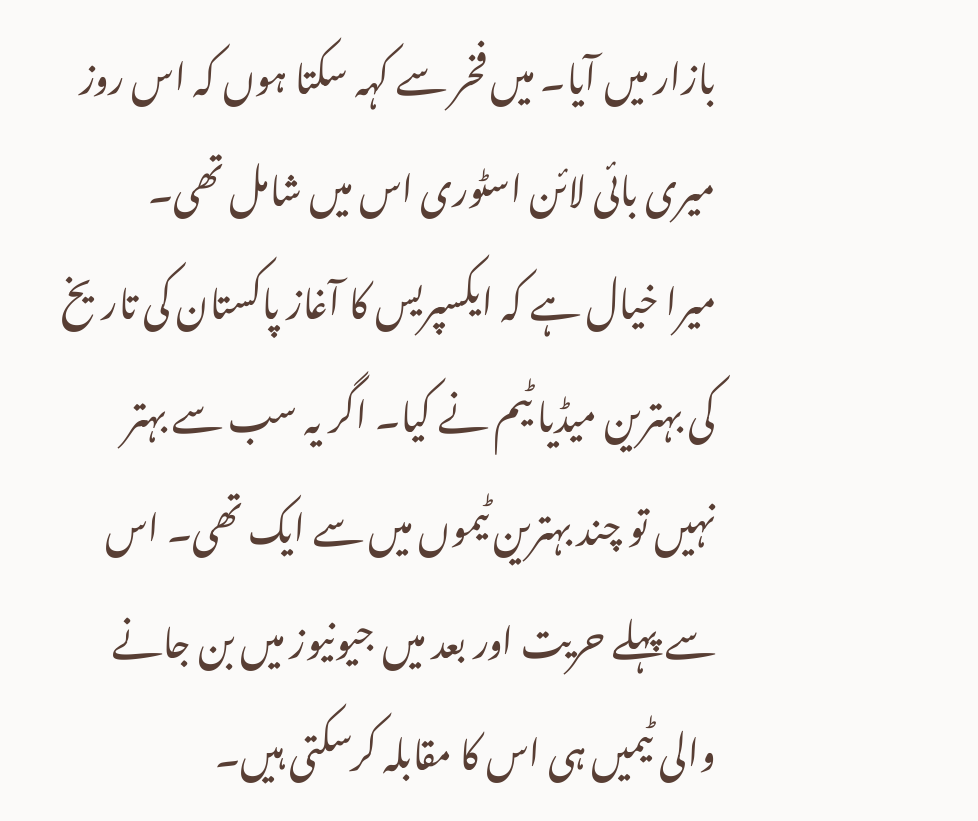بازار میں آیا۔ میں فخر سے کہہ سکتا ہوں کہ اس روز میری بائی لائن اسٹوری اس میں شامل تھی۔
میرا خیال ہے کہ ایکسپریس کا آغاز پاکستان کی تاریخ کی بہترین میڈیا ٹیم نے کیا۔ اگر یہ سب سے بہتر نہیں تو چند بہترین ٹیموں میں سے ایک تھی۔ اس سے پہلے حریت اور بعد میں جیونیوز میں بن جانے والی ٹیمیں ہی اس کا مقابلہ کرسکتی ہیں۔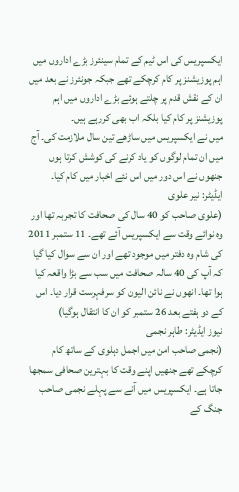ایکسپریس کی اس ٹیم کے تمام سینئرز بڑے اداروں میں اہم پوزیشنز پر کام کرچکے تھے جبکہ جونئرز نے بعد میں ان کے نقش قدم پر چلتے ہوئے بڑے اداروں میں اہم پوزیشنز پر کام کیا بلکہ اب بھی کررہے ہیں۔
میں نے ایکسپریس میں ساڑھے تین سال ملازمت کی۔ آج میں ان تمام لوگوں کو یاد کرنے کی کوشش کرتا ہوں جنھوں نے اس دور میں اس نئے اخبار میں کام کیا۔
ایڈیٹر: نیر علوی
(علوی صاحب کو 40 سال کی صحافت کا تجربہ تھا اور وہ نوائے وقت سے ایکسپریس آئے تھے۔ 11 ستمبر 2011 کی شام وہ دفتر میں موجود تھے اور ان سے سوال کیا گیا کہ آپ کی 40 سالہ صحافت میں سب سے بڑا واقعہ کیا ہوا تھا۔ انھوں نے نائن الیون کو سرفہرست قرار دیا۔ اس کے دو ہفتے بعد 26 ستمبر کو ان کا انتقال ہوگیا)
نیوز ایڈیٹر: طاہر نجمی
(نجمی صاحب امن میں اجمل دہلوی کے ساتھ کام کرچکے تھے جنھیں اپنے وقت کا بہترین صحافی سمجھا جاتا ہے۔ ایکسپریس میں آنے سے پہلے نجمی صاحب جنگ کے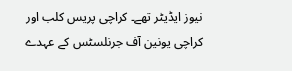نیوز ایڈیٹر تھے۔ کراچی پریس کلب اور کراچی یونین آف جرنلسٹس کے عہدے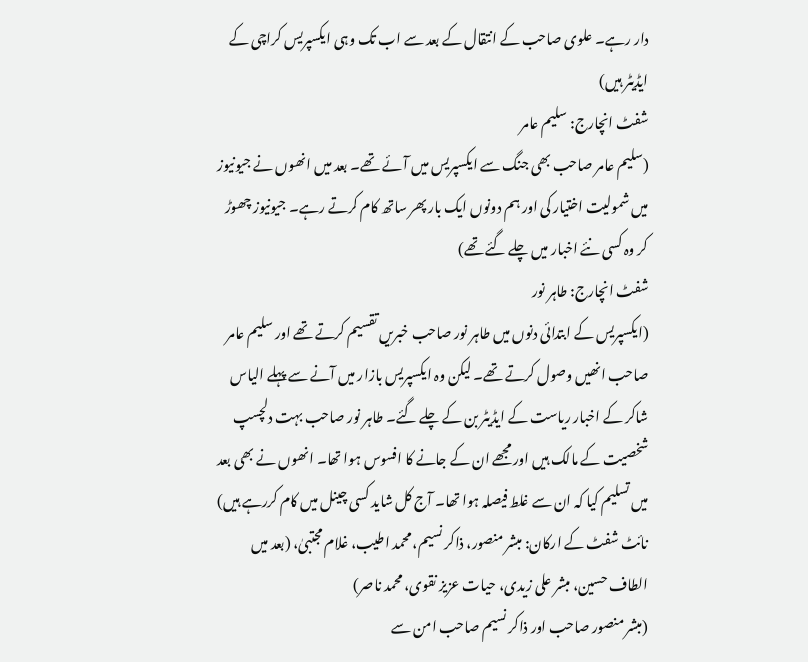دار رہے۔ علوی صاحب کے انتقال کے بعد سے اب تک وہی ایکسپریس کراچی کے ایڈیٹر ہیں)
شفٹ انچارج: سلیم عامر
(سلیم عامر صاحب بھی جنگ سے ایکسپریس میں آئے تھے۔ بعد میں انھوں نے جیونیوز میں شمولیت اختیار کی اور ہم دونوں ایک بار پھر ساتھ کام کرتے رہے۔ جیونیوز چھوڑ کر وہ کسی نئے اخبار میں چلے گئے تھے)
شفٹ انچارج: طاہر نور
(ایکسپریس کے ابتدائی دنوں میں طاہر نور صاحب خبریں تقسیم کرتے تھے اور سلیم عامر صاحب انھیں وصول کرتے تھے۔ لیکن وہ ایکسپریس بازار میں آنے سے پہلے الیاس شاکر کے اخبار ریاست کے ایڈیٹر بن کے چلے گئے۔ طاہر نور صاحب بہت دلچسپ شخصیت کے مالک ہیں اور مجھے ان کے جانے کا افسوس ہوا تھا۔ انھوں نے بھی بعد میں تسلیم کیا کہ ان سے غلط فیصلہ ہوا تھا۔ آج کل شاید کسی چینل میں کام کررہے ہیں)
نائٹ شفٹ کے ارکان: مبشر منصور، ذاکر نسیم، محمد اطیب، غلام مجتبیٰ، (بعد میں الطاف حسین، مبشر علی زیدی، حیات عزیز نقوی، محمد ناصر)
(مبشر منصور صاحب اور ذاکر نسیم صاحب امن سے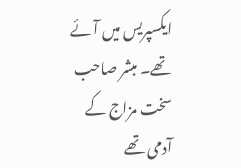ایکسپریس میں آئے تھے۔ مبشر صاحب سخت مزاج کے آدمی تھے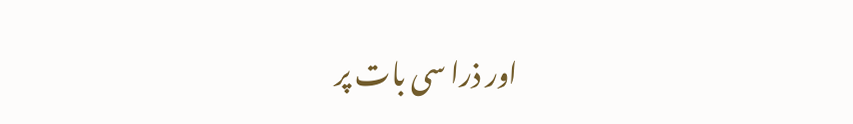اور ذرا سی بات پر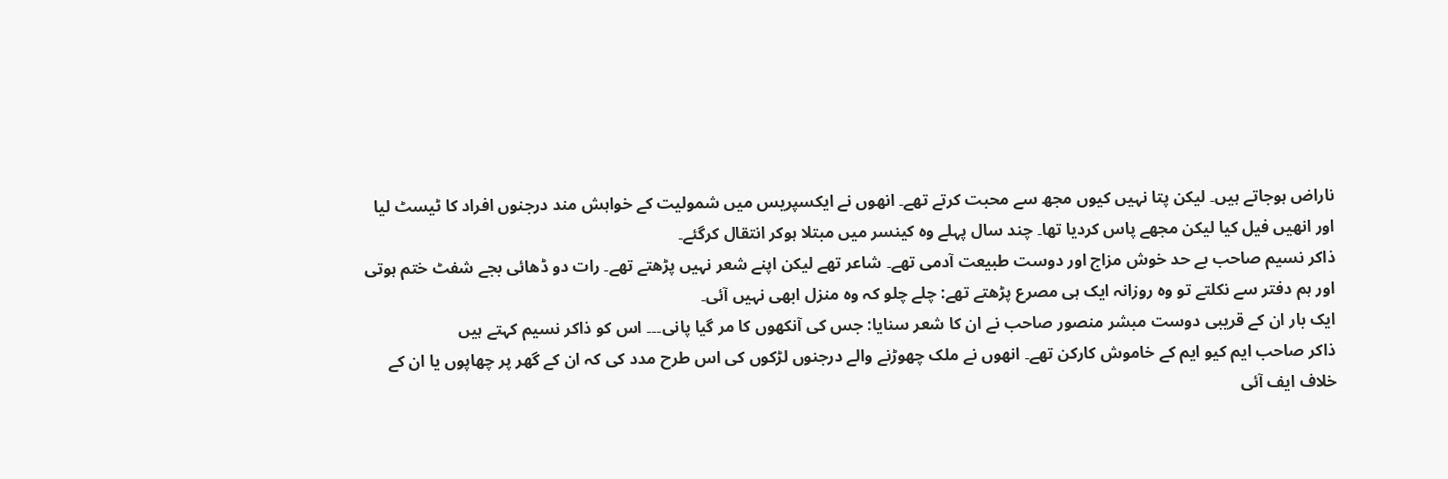ناراض ہوجاتے ہیں۔ لیکن پتا نہیں کیوں مجھ سے محبت کرتے تھے۔ انھوں نے ایکسپریس میں شمولیت کے خواہش مند درجنوں افراد کا ٹیسٹ لیا اور انھیں فیل کیا لیکن مجھے پاس کردیا تھا۔ چند سال پہلے وہ کینسر میں مبتلا ہوکر انتقال کرگئے۔
ذاکر نسیم صاحب بے حد خوش مزاج اور دوست طبیعت آدمی تھے۔ شاعر تھے لیکن اپنے شعر نہیں پڑھتے تھے۔ رات دو ڈھائی بجے شفٹ ختم ہوتی اور ہم دفتر سے نکلتے تو وہ روزانہ ایک ہی مصرع پڑھتے تھے: چلے چلو کہ وہ منزل ابھی نہیں آئی۔
ایک بار ان کے قریبی دوست مبشر منصور صاحب نے ان کا شعر سنایا: جس کی آنکھوں کا مر گیا پانی۔۔۔ اس کو ذاکر نسیم کہتے ہیں
ذاکر صاحب ایم کیو ایم کے خاموش کارکن تھے۔ انھوں نے ملک چھوڑنے والے درجنوں لڑکوں کی اس طرح مدد کی کہ ان کے گھر پر چھاپوں یا ان کے خلاف ایف آئی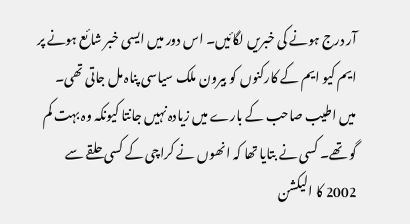آر درج ہونے کی خبریں لگائیں۔ اس دور میں ایسی خبر شائع ہونے پر ایم کیو ایم کے کارکنوں کو بیرون ملک سیاسی پناہ مل جاتی تھی۔
میں اطیب صاحب کے بارے میں زیادہ نہیں جانتا کیونکہ وہ بہت کم گو تھے۔ کسی نے بتایا تھا کہ انھوں نے کراچی کے کسی حلقے سے 2002 کا الیکشن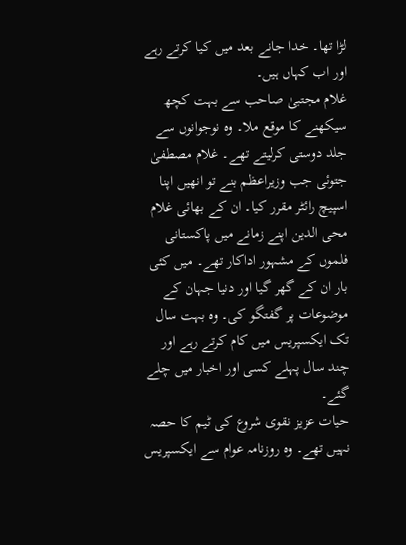لڑا تھا۔ خدا جانے بعد میں کیا کرتے رہے اور اب کہاں ہیں۔
غلام مجتبیٰ صاحب سے بہت کچھ سیکھنے کا موقع ملا۔ وہ نوجوانوں سے جلد دوستی کرلیتے تھے۔ غلام مصطفیٰ جتوئی جب وزیراعظم بنے تو انھیں اپنا اسپیچ رائٹر مقرر کیا۔ ان کے بھائی غلام محی الدین اپنے زمانے میں پاکستانی فلموں کے مشہور اداکار تھے۔ میں کئی بار ان کے گھر گیا اور دنیا جہان کے موضوعات پر گفتگو کی۔ وہ بہت سال تک ایکسپریس میں کام کرتے رہے اور چند سال پہلے کسی اور اخبار میں چلے گئے۔
حیات عزیز نقوی شروع کی ٹیم کا حصہ نہیں تھے۔ وہ روزنامہ عوام سے ایکسپریس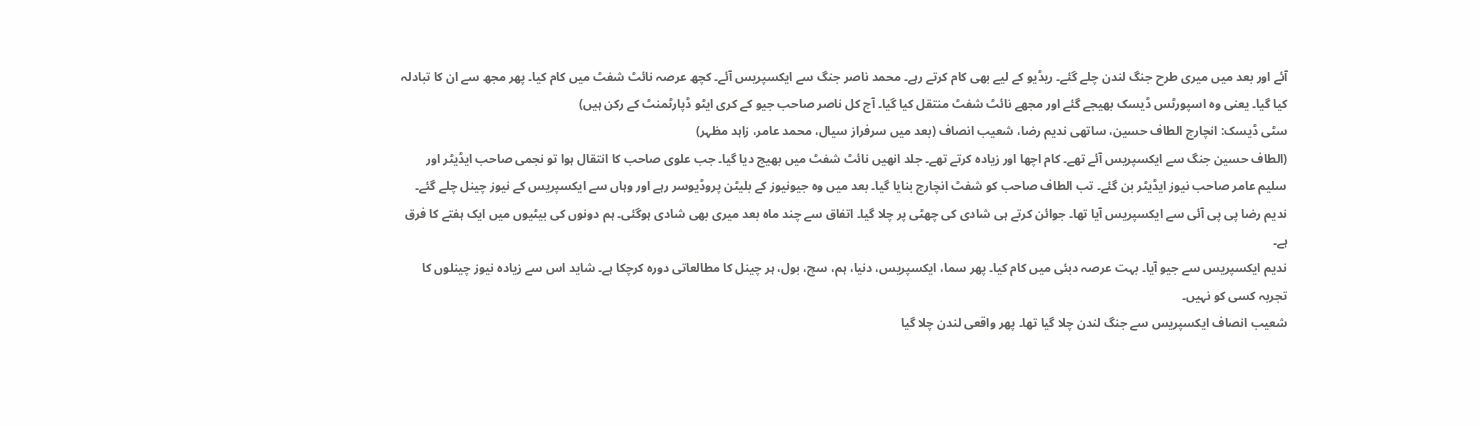آئے اور بعد میں میری طرح جنگ لندن چلے گئے۔ ریڈیو کے لیے بھی کام کرتے رہے۔ محمد ناصر جنگ سے ایکسپریس آئے۔ کچھ عرصہ نائٹ شفٹ میں کام کیا۔ پھر مجھ سے ان کا تبادلہ کیا گیا۔ یعنی وہ اسپورٹس ڈیسک بھیجے گئے اور مجھے نائٹ شفٹ منتقل کیا گیا۔ آج کل ناصر صاحب جیو کے کری ایٹو ڈپارٹمنٹ کے رکن ہیں)
سٹی ڈیسک: انچارج الطاف حسین، ساتھی ندیم رضا، شعیب انصاف (بعد میں سرفراز سیال، محمد عامر، زاہد مظہر)
(الطاف حسین جنگ سے ایکسپریس آئے تھے۔ کام اچھا اور زیادہ کرتے تھے۔ جلد انھیں نائٹ شفٹ میں بھیج دیا گیا۔ جب علوی صاحب کا انتقال ہوا تو نجمی صاحب ایڈیٹر اور سلیم عامر صاحب نیوز ایڈیٹر بن گئے۔ تب الطاف صاحب کو شفٹ انچارج بنایا گیا۔ بعد میں وہ جیونیوز کے بلیٹن پروڈیوسر رہے اور وہاں سے ایکسپریس کے نیوز چینل چلے گئے۔
ندیم رضا پی پی آئی سے ایکسپریس آیا تھا۔ جوائن کرتے ہی شادی کی چھٹی پر چلا گیا۔ اتفاق سے چند ماہ بعد میری بھی شادی ہوگئی۔ ہم دونوں کی بیٹیوں میں ایک ہفتے کا فرق ہے۔
ندیم ایکسپریس سے جیو آیا۔ بہت عرصہ دبئی میں کام کیا۔ پھر سما، ایکسپریس، دنیا، ہم، سچ، بول، ہر چینل کا مطالعاتی دورہ کرچکا ہے۔ شاید اس سے زیادہ نیوز چینلوں کا تجربہ کسی کو نہیں۔
شعیب انصاف ایکسپریس سے جنگ لندن چلا گیا تھا۔ پھر واقعی لندن چلا گیا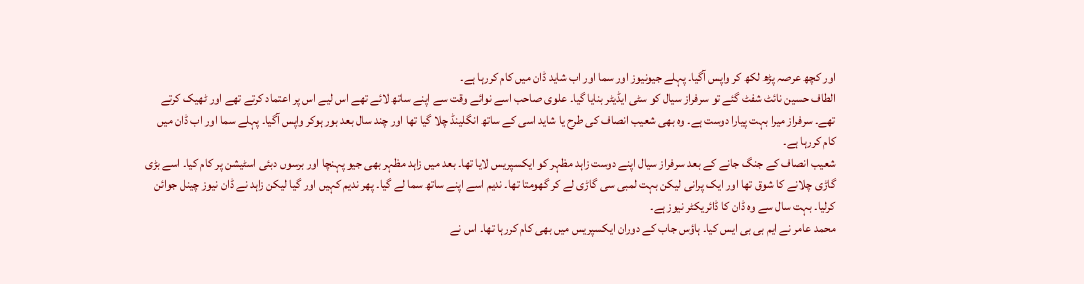اور کچھ عرصہ پڑھ لکھ کر واپس آگیا۔ پہلے جیونیوز اور سما اور اب شاید ڈان میں کام کررہا ہے۔
الطاف حسین نائٹ شفٹ گئے تو سرفراز سیال کو سٹی ایڈیٹر بنایا گیا۔ علوی صاحب اسے نوائے وقت سے اپنے ساتھ لائے تھے اس لیے اس پر اعتماد کرتے تھے اور ٹھیک کرتے تھے۔ سرفراز میرا بہت پیارا دوست ہے۔ وہ بھی شعیب انصاف کی طرح یا شاید اسی کے ساتھ انگلینڈ چلا گیا تھا اور چند سال بعد بور ہوکر واپس آگیا۔ پہلے سما اور اب ڈان میں کام کررہا ہے۔
شعیب انصاف کے جنگ جانے کے بعد سرفراز سیال اپنے دوست زاہد مظہر کو ایکسپریس لایا تھا۔ بعد میں زاہد مظہر بھی جیو پہنچا اور برسوں دبئی اسٹیشن پر کام کیا۔ اسے بڑی گاڑی چلانے کا شوق تھا اور ایک پرانی لیکن بہت لمبی سی گاڑی لے کر گھومتا تھا۔ ندیم اسے اپنے ساتھ سما لے گیا۔ پھر ندیم کہیں اور گیا لیکن زاہد نے ڈان نیوز چینل جوائن کرلیا۔ بہت سال سے وہ ڈان کا ڈائریکٹر نیوز ہے۔
محمد عامر نے ایم بی بی ایس کیا۔ ہاؤس جاب کے دوران ایکسپریس میں بھی کام کررہا تھا۔ اس نے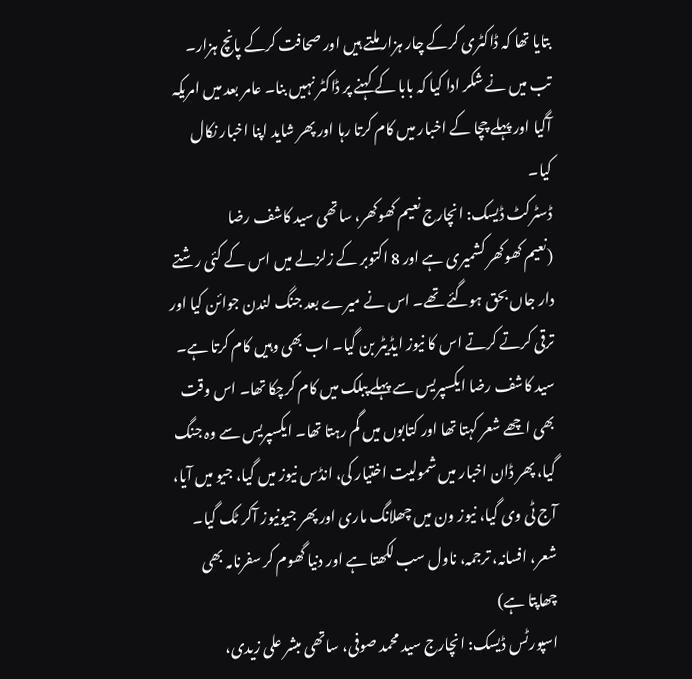بتایا تھا کہ ڈاکٹری کرکے چار ہزار ملتے ہیں اور صحافت کرکے پانچ ہزار۔ تب میں نے شکر ادا کیا کہ بابا کے کہنے پر ڈاکٹر نہیں بنا۔ عامر بعد میں امریکہ آگیا اور پہلے چچا کے اخبار میں کام کرتا رہا اور پھر شاید اپنا اخبار نکال کیا۔
ڈسٹرکٹ ڈیسک: انچارج نعیم کھوکھر، ساتھی سید کاشف رضا
(نعیم کھوکھر کشمیری ہے اور 8 اکتوبر کے زلزلے میں اس کے کئی رشتے دار جاں بحق ہوگئے تھے۔ اس نے میرے بعد جنگ لندن جوائن کیا اور ترقی کرتے کرتے اس کا نیوز ایڈیٹر بن گیا۔ اب بھی وہیں کام کرتا ہے۔
سید کاشف رضا ایکسپریس سے پہلے پبلک میں کام کرچکا تھا۔ اس وقت بھی اچھے شعر کہتا تھا اور کتابوں میں گم رہتا تھا۔ ایکسپریس سے وہ جنگ گیا، پھر ڈان اخبار میں شمولیت اختیار کی، انڈس نیوز میں گیا، جیو میں آیا، آج ٹی وی گیا، نیوز ون میں چھلانگ ماری اور پھر جیونیوز آکر ٹک گیا۔ شعر، افسانہ، ترجمہ، ناول سب لکھتا ہے اور دنیا گھوم کر سفرنامہ بھی چھاپتا ہے)
اسپورٹس ڈیسک: انچارج سید محمد صوفی، ساتھی مبشر علی زیدی،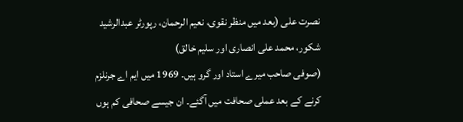نصرت علی (بعد میں منظر نقوی، نعیم الرحمان، رپورٹر عبدالرشید شکور، محمد علی انصاری اور سلیم خالق)
(صوفی صاحب میرے استاد اور گرو ہیں۔ 1969 میں ایم اے جرنلزم کرنے کے بعد عملی صحافت میں آگئے۔ ان جیسے صحافی کم ہوں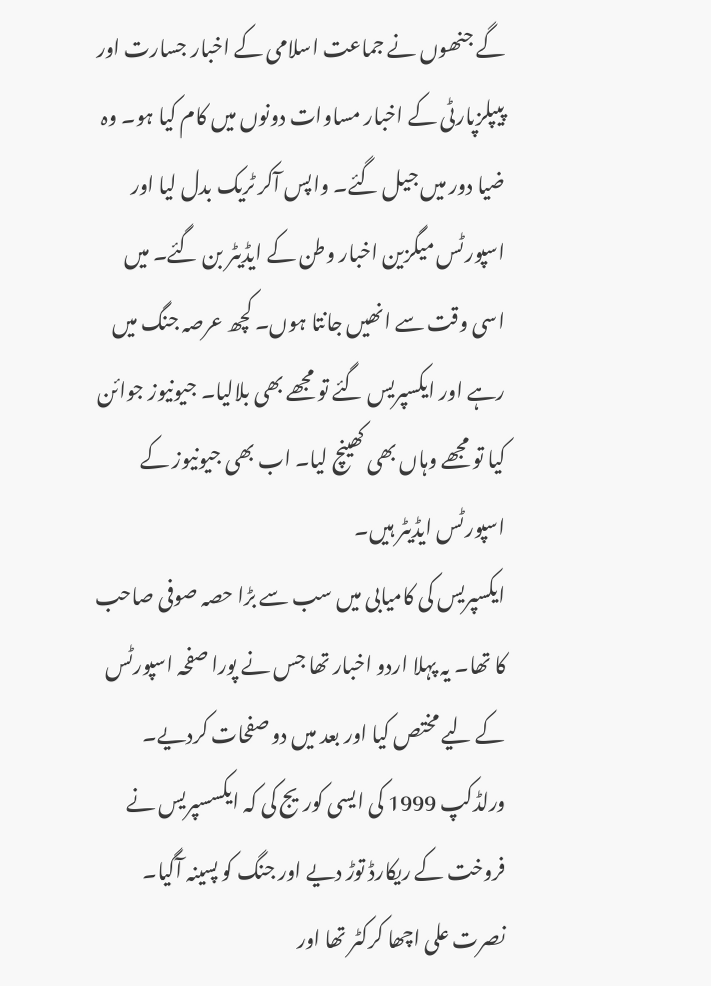گے جنھوں نے جماعت اسلامی کے اخبار جسارت اور پیپلزپارٹی کے اخبار مساوات دونوں میں کام کیا ہو۔ وہ ضیا دور میں جیل گئے۔ واپس آکر ٹریک بدل لیا اور اسپورٹس میگزین اخبار وطن کے ایڈیٹر بن گئے۔ میں اسی وقت سے انھیں جانتا ہوں۔ کچھ عرصہ جنگ میں رہے اور ایکسپریس گئے تو مجھے بھی بلالیا۔ جیونیوز جوائن کیا تو مجھے وہاں بھی کھینچ لیا۔ اب بھی جیونیوز کے اسپورٹس ایڈیٹر ہیں۔
ایکسپریس کی کامیابی میں سب سے بڑا حصہ صوفی صاحب کا تھا۔ یہ پہلا اردو اخبار تھا جس نے پورا صفحہ اسپورٹس کے لیے مختص کیا اور بعد میں دو صفحات کردیے۔ ورلڈکپ 1999 کی ایسی کوریج کی کہ ایکسسپریس نے فروخت کے ریکارڈ توڑ دیے اور جنگ کو پسینہ آگیا۔
نصرت علی اچھا کرکٹر تھا اور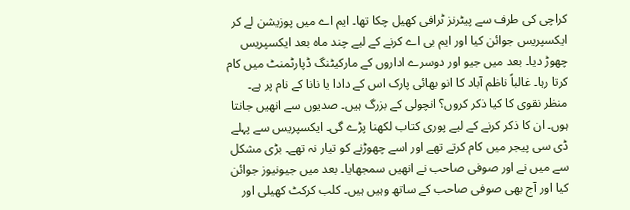کراچی کی طرف سے پیٹرنز ٹرافی کھیل چکا تھا۔ ایم اے میں پوزیشن لے کر ایکسپریس جوائن کیا اور ایم بی اے کرنے کے لیے چند ماہ بعد ایکسپریس چھوڑ دیا۔ بعد میں جیو اور دوسرے اداروں کے مارکیٹنگ ڈپارٹمنٹ میں کام کرتا رہا۔ غالباً ناظم آباد کا انو بھائی پارک اس کے دادا یا نانا کے نام پر ہے۔
منظر نقوی کا کیا ذکر کروں؟ انچولی کے بزرگ ہیں۔ صدیوں سے انھیں جانتا ہوں۔ ان کا ذکر کرنے کے لیے پوری کتاب لکھنا پڑے گی۔ ایکسپریس سے پہلے ڈی سی پیجر میں کام کرتے تھے اور اسے چھوڑنے کو تیار نہ تھے۔ بڑی مشکل سے میں نے اور صوفی صاحب نے انھیں سمجھایا۔ بعد میں جیونیوز جوائن کیا اور آج بھی صوفی صاحب کے ساتھ وہیں ہیں۔ کلب کرکٹ کھیلی اور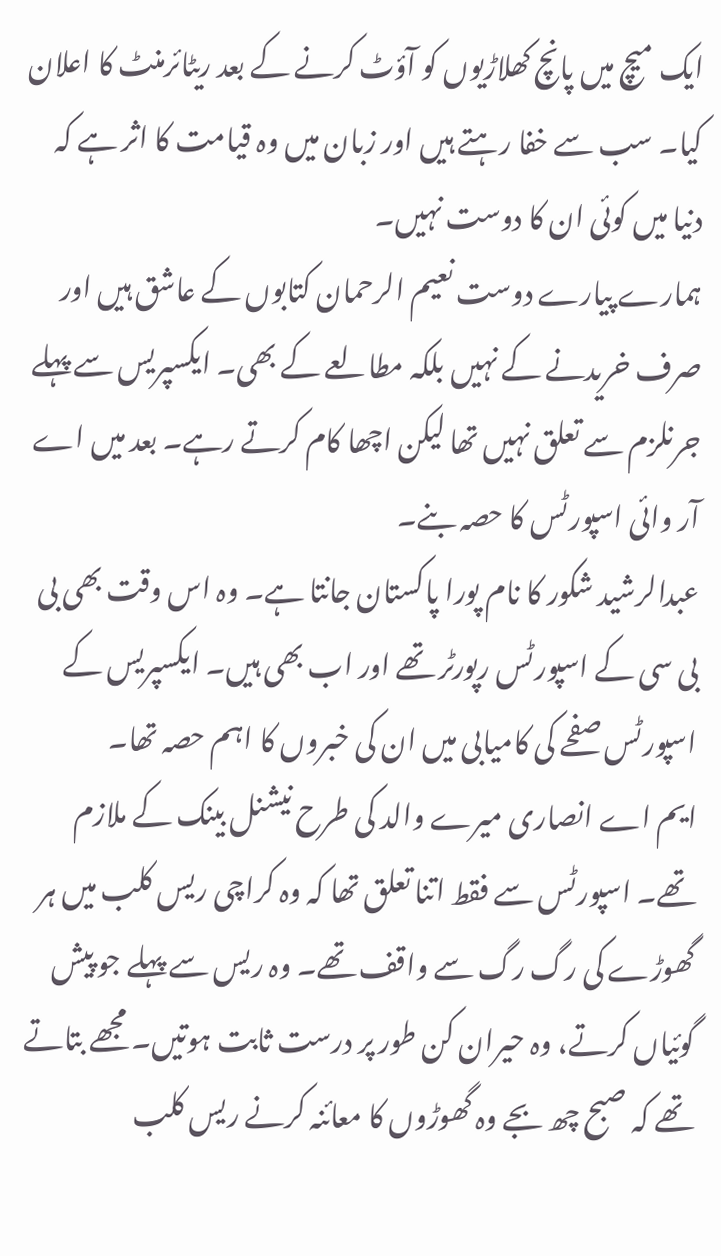ایک میچ میں پانچ کھلاڑیوں کو آؤٹ کرنے کے بعد ریٹائرمنٹ کا اعلان کیا۔ سب سے خفا رہتے ہیں اور زبان میں وہ قیامت کا اثر ہے کہ دنیا میں کوئی ان کا دوست نہیں۔
ہمارے پیارے دوست نعیم الرحمان کتابوں کے عاشق ہیں اور صرف خریدنے کے نہیں بلکہ مطالعے کے بھی۔ ایکسپریس سے پہلے جرنلزم سے تعلق نہیں تھا لیکن اچھا کام کرتے رہے۔ بعد میں اے آر وائی اسپورٹس کا حصہ بنے۔
عبدالرشید شکور کا نام پورا پاکستان جانتا ہے۔ وہ اس وقت بھی بی بی سی کے اسپورٹس رپورٹر تھے اور اب بھی ہیں۔ ایکسپریس کے اسپورٹس صفحے کی کامیابی میں ان کی خبروں کا اہم حصہ تھا۔
ایم اے انصاری میرے والد کی طرح نیشنل بینک کے ملازم تھے۔ اسپورٹس سے فقط اتنا تعلق تھا کہ وہ کراچی ریس کلب میں ہر گھوڑے کی رگ رگ سے واقف تھے۔ وہ ریس سے پہلے جو پیش گوئیاں کرتے، وہ حیران کن طور پر درست ثابت ہوتیں۔ مجھے بتاتے تھے کہ صبح چھ بجے وہ گھوڑوں کا معائنہ کرنے ریس کلب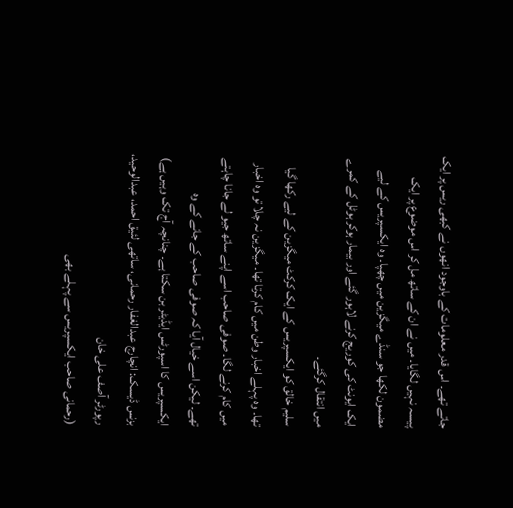جاتے تھے۔ اس قدر معلومات کے باوجود انھوں نے کبھی ریس پر ایک پیسہ نہیں لگایا۔ میں نے ان کے ساتھ مل کر اس موضوع پر ایک مضمون لکھا جو سنڈے میگزین میں چھپا۔ وہ ایکسپریس کے لیے ایک ایونٹ کی کوریج کرنے لاہور گئے اور بیمار ہوکر ہوٹل کے کمرے میں انتقال کرگئے۔
سلیم خالق کو ایکسپریس کے ایک کرکٹ میگزین کے لیے رکھا گیا تھا۔ وہ پہلے اخبار وطن میں کام کرتا تھا۔ میگزین نہ چلا تو وہ اخبار میں کام کرنے لگا۔ صوفی صاحب اسے اپنے ساتھ جیو لے جانا چاہتے تھے۔ لیکن اسے خیال آیا کہ صوفی صاحب کے جانے کے وہ ایکسپریس کا اسپورٹس ایڈیٹر بن سکتا ہے۔ چنانچہ آج تک وہیں ہے)
بزنس ڈیسک: انچارج عبدالغفار رحمانی، ساتھی لئیق احمد، عبدالوحید، رپورٹر آصف علی خان
(رحمانی صاحب ایکسپریس سے پہلے بھی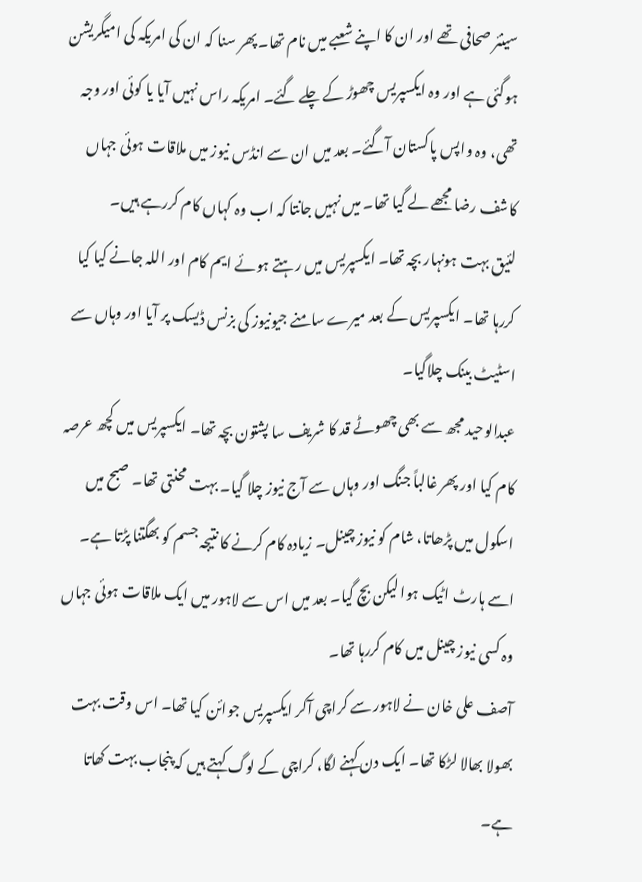سینئر صحافی تھے اور ان کا اپنے شعبے میں نام تھا۔ پھر سنا کہ ان کی امریکہ کی امیگریشن ہوگئی ہے اور وہ ایکسپریس چھوڑ کے چلے گئے۔ امریکہ راس نہیں آیا یا کوئی اور وجہ تھی، وہ واپس پاکستان آگئے۔ بعد میں ان سے انڈس نیوز میں ملاقات ہوئی جہاں کاشف رضا مجھے لے گیا تھا۔ میں نہیں جانتا کہ اب وہ کہاں کام کررہے ہیں۔
لئیق بہت ہونہار بچہ تھا۔ ایکسپریس میں رہتے ہوئے ایم کام اور اللہ جانے کیا کیا کررہا تھا۔ ایکسپریس کے بعد میرے سامنے جیونیوز کی بزنس ڈیسک پر آیا اور وہاں سے اسٹیٹ بینک چلاگیا۔
عبدالوحید مجھ سے بھی چھوٹے قد کا شریف سا پشتون بچہ تھا۔ ایکسپریس میں کچھ عرصہ کام کیا اور پھر غالباً جنگ اور وہاں سے آج نیوز چلا گیا۔ بہت محنتی تھا۔ صبح میں اسکول میں پڑھاتا، شام کو نیوز چینل۔ زیادہ کام کرنے کا نتیجہ جسم کو بھگتنا پڑتا ہے۔ اسے ہارٹ اٹیک ہوا لیکن بچ گیا۔ بعد میں اس سے لاہور میں ایک ملاقات ہوئی جہاں وہ کسی نیوز چینل میں کام کررہا تھا۔
آصف علی خان نے لاہور سے کراچی آکر ایکسپریس جوائن کیا تھا۔ اس وقت بہت بھولا بھالا لڑکا تھا۔ ایک دن کہنے لگا، کراچی کے لوگ کہتے ہیں کہ پنجاب بہت کھاتا ہے۔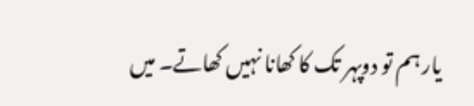یار ہم تو دوپہر تک کا کھانا نہیں کھاتے۔ میں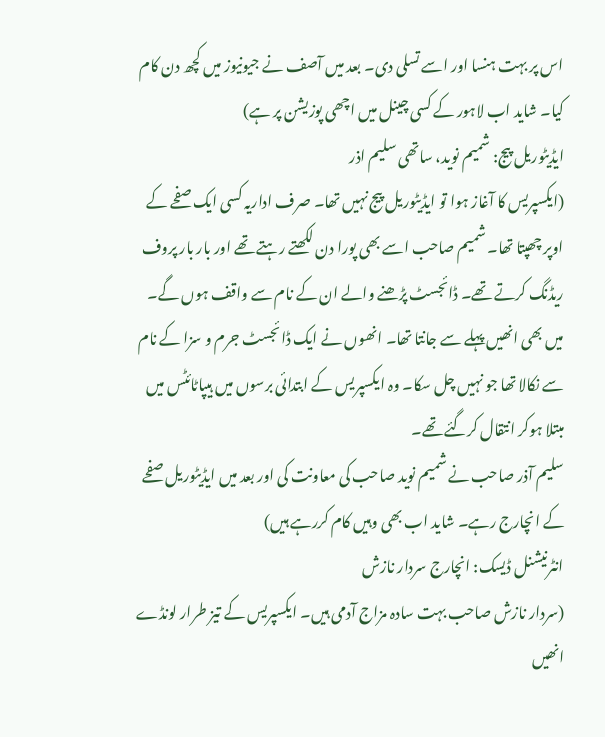اس پر بہت ہنسا اور اسے تسلی دی۔ بعد میں آصف نے جیونیوز میں کچھ دن کام کیا۔ شاید اب لاہور کے کسی چینل میں اچھی پوزیشن پر ہے)
ایڈیٹوریل پیج: شمیم نوید، ساتھی سلیم اذر
(ایکسپریس کا آغاز ہوا تو ایڈیٹوریل پیج نہیں تھا۔ صرف اداریہ کسی ایک صفحے کے اوپر چھپتا تھا۔ شمیم صاحب اسے بھی پورا دن لکھتے رہتے تھے اور بار بار پروف ریڈنگ کرتے تھے۔ ڈائجسٹ پڑھنے والے ان کے نام سے واقف ہوں گے۔ میں بھی انھیں پہلے سے جانتا تھا۔ انھوں نے ایک ڈائجسٹ جرم و سزا کے نام سے نکالا تھا جو نہیں چل سکا۔ وہ ایکسپریس کے ابتدائی برسوں میں ہیپاٹائٹس میں مبتلا ہوکر انتقال کرگئے تھے۔
سلیم آذر صاحب نے شمیم نوید صاحب کی معاونت کی اور بعد میں ایڈیٹوریل صفحے کے انچارج رہے۔ شاید اب بھی وہیں کام کررہے ہیں)
انٹرنیشنل ڈیسک: انچارج سردار نازش
(سردار نازش صاحب بہت سادہ مزاج آدمی ہیں۔ ایکسپریس کے تیز طرار لونڈے انھیں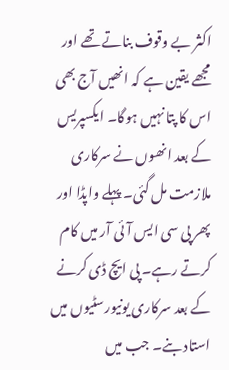اکثر بے وقوف بناتے تھے اور مجھے یقین ہے کہ انھیں آج بھی اس کا پتا نہیں ہوگا۔ ایکسپریس کے بعد انھوں نے سرکاری ملازمت مل گئی۔ پہلے واپڈا اور پھر پی سی ایس آئی آر میں کام کرتے رہے۔ پی ایچ ڈی کرنے کے بعد سرکاری یونیورسٹیوں میں استاد بنے۔ جب میں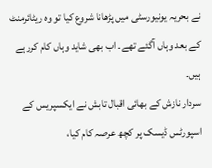نے بحریہ یونیورسٹی میں پڑھانا شروع کیا تو وہ ریٹائرمنٹ کے بعد وہاں آگئے تھے۔ اب بھی شاید وہاں کام کررہے ہیں۔
سردار نازش کے بھائی اقبال تابش نے ایکسپریس کے اسپورٹس ڈیسک پر کچھ عرصہ کام کیا،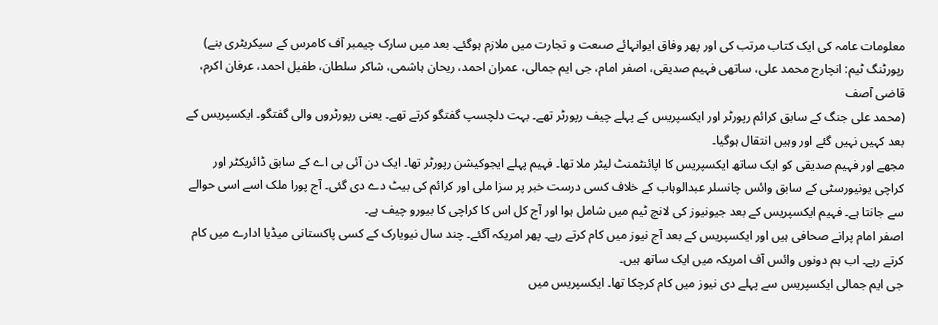معلومات عامہ کی ایک کتاب مرتب کی اور پھر وفاق ایوانہائے صںعت و تجارت میں ملازم ہوگئے۔ بعد میں سارک چیمبر آف کامرس کے سیکریٹری بنے)
رپورٹنگ ٹیم: انچارج محمد علی، ساتھی فہیم صدیقی، اصفر امام، جی ایم جمالی، عمران احمد، ریحان ہاشمی، شاکر سلطان، طفیل احمد، عرفان اکرم، قاضی آصف
(محمد علی جنگ کے سابق کرائم رپورٹر اور ایکسپریس کے پہلے چیف رپورٹر تھے۔ بہت دلچسپ گفتگو کرتے تھے۔ یعنی رپورٹروں والی گفتگو۔ ایکسپریس کے بعد کہیں نہیں گئے اور وہیں انتقال ہوگیا۔
مجھے اور فہیم صدیقی کو ایک ساتھ ایکسپریس کا اپائنٹمنٹ لیٹر ملا تھا۔ فہیم پہلے ایجوکیشن رپورٹر تھا۔ ایک دن آئی بی اے کے سابق ڈائریکٹر اور کراچی یونیورسٹی کے سابق وائس چانسلر عبدالوہاب کے خلاف کسی درست خبر پر سزا ملی اور کرائم کی بیٹ دے دی گئی۔ آج پورا ملک اسے اسی حوالے سے جانتا ہے۔ فہیم ایکسپریس کے بعد جیونیوز کی لانچ ٹیم میں شامل ہوا اور آج کل اس کا کراچی کا بیورو چیف ہے۔
اصفر امام پرانے صحافی ہیں اور ایکسپریس کے بعد آج نیوز میں کام کرتے رہے۔ پھر امریکہ آگئے۔ چند سال نیویارک کے کسی پاکستانی میڈیا ادارے میں کام کرتے رہے۔ اب ہم دونوں وائس آف امریکہ میں ایک ساتھ ہیں۔
جی ایم جمالی ایکسپریس سے پہلے دی نیوز میں کام کرچکا تھا۔ ایکسپریس میں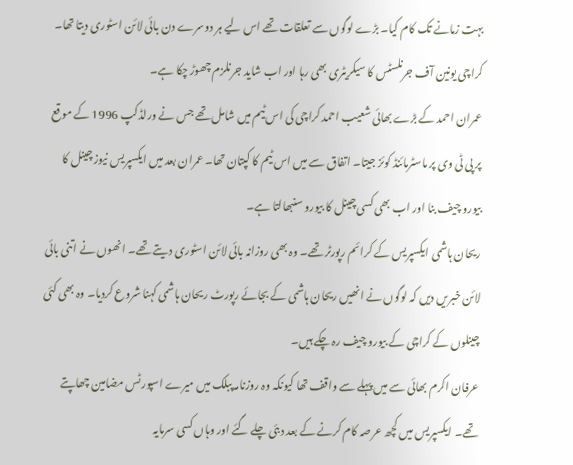بہت زمانے تک کام کیا۔ بڑے لوگوں سے تعلقات تھے اس لیے ہر دوسرے دن بائی لائن اسٹوری دیتا تھا۔ کراچی یونین آف جرنلسٹس کا سیکریٹری بھی رہا اور اب شاید جرنلزم چھوڑ چکا ہے۔
عمران احمد کے بڑے بھائی شعیب احمد کراچی کی اس ٹیم میں شامل تھے جس نے ورلڈکپ 1996 کے موقع پر پی ٹی وی پر ماسٹرمائنڈ کوئز جیتا۔ اتفاق سے میں اس ٹیم کا کپتان تھا۔ عمران بعد میں ایکسپریس نیوز چینل کا بیورو چیف بنا اور اب بھی کسی چینل کا بیورو سنبھالتا ہے۔
ریحان ہاشمی ایکسپریس کے کرائم رپورٹر تھے۔ وہ بھی روزانہ بائی لائن اسٹوری دیتے تھے۔ انھوں نے اتنی بائی لائن خبریں دیں کہ لوگوں نے انھیں ریحان ہاشمی کے بجائے رپورٹ ریحان ہاشمی کہنا شروع کردیا۔ وہ بھی کئی چینلوں کے کراچی کے بیورو چیف رہ چکے ہیں۔
عرفان اکرم بھائی سے میں پہلے سے واقف تھا کیونکہ وہ روزنامہ پبلک میں میرے اسپورٹس مضامین چھاپتے تھے۔ ایکسپریس میں کچھ عرصہ کام کرنے کے بعد دبئی چلے گئے اور وہاں کسی سرمایہ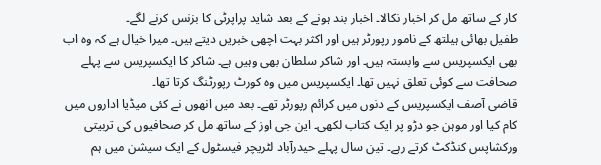کار کے ساتھ مل کر اخبار نکالا۔ اخبار بند ہونے کے بعد شاید پراپرٹی کا بزنس کرنے لگے۔
طفیل بھائی ہیلتھ کے نامور رپورٹر ہیں اور اکثر بہت اچھی خبریں دیتے ہیں۔ میرا خیال ہے کہ وہ اب بھی ایکسپریس سے وابستہ ہیں۔ اور شاکر سلطان بھی وہیں ہے۔ شاکر کا ایکسپریس سے پہلے صحافت سے کوئی تعلق نہیں تھا۔ ایکسپریس میں وہ کورٹ رپورٹنگ کرتا تھا۔
قاضی آصف ایکسپریس کے دنوں میں کرائم رپورٹر تھے۔ بعد میں انھوں نے کئی میڈیا اداروں میں کام کیا اور موہن جو دڑو پر ایک کتاب لکھی۔ این جی اوز کے ساتھ مل کر صحافیوں کی تربیتی ورکشاپس کنڈکٹ کرتے رہے۔ تین سال پہلے حیدرآباد لٹریچر فیسٹول کے ایک سیشن میں ہم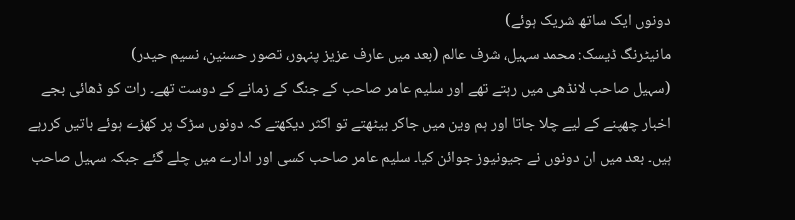دونوں ایک ساتھ شریک ہوئے)
مانیٹرنگ ڈیسک: محمد سہیل، شرف عالم (بعد میں عارف عزیز پنہور، تصور حسنین، نسیم حیدر)
(سہیل صاحب لانڈھی میں رہتے تھے اور سلیم عامر صاحب کے جنگ کے زمانے کے دوست تھے۔ رات کو ڈھائی بجے اخبار چھپنے کے لیے چلا جاتا اور ہم وین میں جاکر بیٹھتے تو اکثر دیکھتے کہ دونوں سڑک پر کھڑے ہوئے باتیں کررہے ہیں۔ بعد میں ان دونوں نے جیونیوز جوائن کیا۔ سلیم عامر صاحب کسی اور ادارے میں چلے گئے جبکہ سہیل صاحب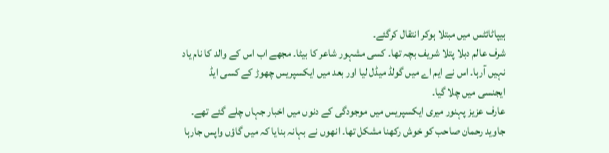ہیپاٹائٹس میں مبتلا ہوکر انتقال کرگئے۔
شرف عالم دبلا پتلا شریف بچہ تھا۔ کسی مشہور شاعر کا بیٹا۔ مجھے اب اس کے والد کا نام یاد نہیں آرہا۔ اس نے ایم اے میں گولڈ میڈل لیا اور بعد میں ایکسپریس چھوڑ کے کسی ایڈ ایجنسی میں چلا گیا۔
عارف عزیز پہنور میری ایکسپریس میں موجودگی کے دنوں میں اخبار جہاں چلے گئے تھے۔ جاوید رحمان صاحب کو خوش رکھنا مشکل تھا۔ انھوں نے بہانہ بنایا کہ میں گاؤں واپس جارہا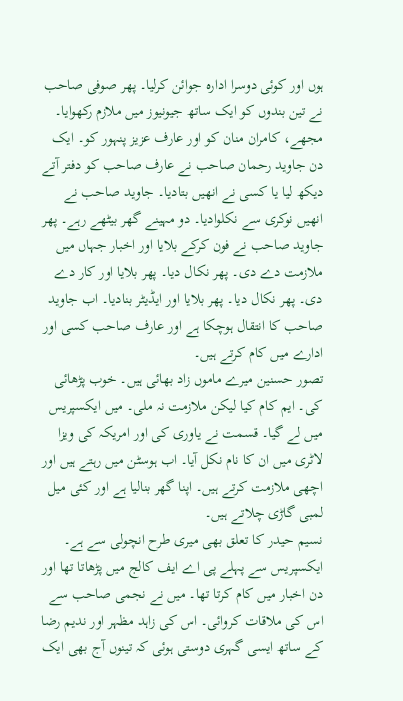ہوں اور کوئی دوسرا ادارہ جوائن کرلیا۔ پھر صوفی صاحب نے تین بندوں کو ایک ساتھ جیونیوز میں ملازم رکھوایا۔ مجھے، کامران منان کو اور عارف عزیز پنہور کو۔ ایک دن جاوید رحمان صاحب نے عارف صاحب کو دفتر آتے دیکھ لیا یا کسی نے انھیں بتادیا۔ جاوید صاحب نے انھیں نوکری سے نکلوادیا۔ دو مہینے گھر بیٹھے رہے۔ پھر جاوید صاحب نے فون کرکے بلایا اور اخبار جہاں میں ملازمت دے دی۔ پھر نکال دیا۔ پھر بلایا اور کار دے دی۔ پھر نکال دیا۔ پھر بلایا اور ایڈیٹر بنادیا۔ اب جاوید صاحب کا انتقال ہوچکا ہے اور عارف صاحب کسی اور ادارے میں کام کرتے ہیں۔
تصور حسنین میرے ماموں زاد بھائی ہیں۔ خوب پڑھائی کی۔ ایم کام کیا لیکن ملازمت نہ ملی۔ میں ایکسپریس میں لے گیا۔ قسمت نے یاوری کی اور امریکہ کی ویزا لاٹری میں ان کا نام نکل آیا۔ اب ہوسٹن میں رہتے ہیں اور اچھی ملازمت کرتے ہیں۔ اپنا گھر بنالیا ہے اور کئی میل لمبی گاڑی چلاتے ہیں۔
نسیم حیدر کا تعلق بھی میری طرح انچولی سے ہے۔ ایکسپریس سے پہلے پی اے ایف کالج میں پڑھاتا تھا اور دن اخبار میں کام کرتا تھا۔ میں نے نجمی صاحب سے اس کی ملاقات کروائی۔ اس کی زاہد مظہر اور ندیم رضا کے ساتھ ایسی گہری دوستی ہوئی کہ تینوں آج بھی ایک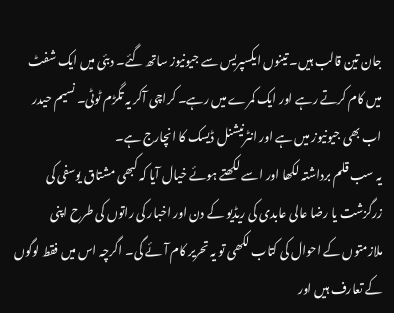جان تین قالب ہیں۔ تینوں ایکسپریس سے جیونیوز ساتھ گئے۔ دبئی میں ایک شفٹ میں کام کرتے رہے اور ایک کمرے میں رہے۔ کراچی آکر یہ تگڑم ٹوٹی۔ نسیم حیدر اب بھی جیونیوز میں ہے اور انٹرنیشنل ڈیسک کا انچارج ہے۔
یہ سب قلم برداشتہ لکھا اور اسے لکھتے ہوئے خیال آیا کہ کبھی مشتاق یوسفی کی زرگزشت یا رضا عالی عابدی کی ریڈیو کے دن اور اخبار کی راتوں کی طرح اپنی ملازمتوں کے احوال کی کتاب لکھی تو یہ تحریر کام آئے گی۔ اگرچہ اس میں فقط لوگوں کے تعارف ہیں اور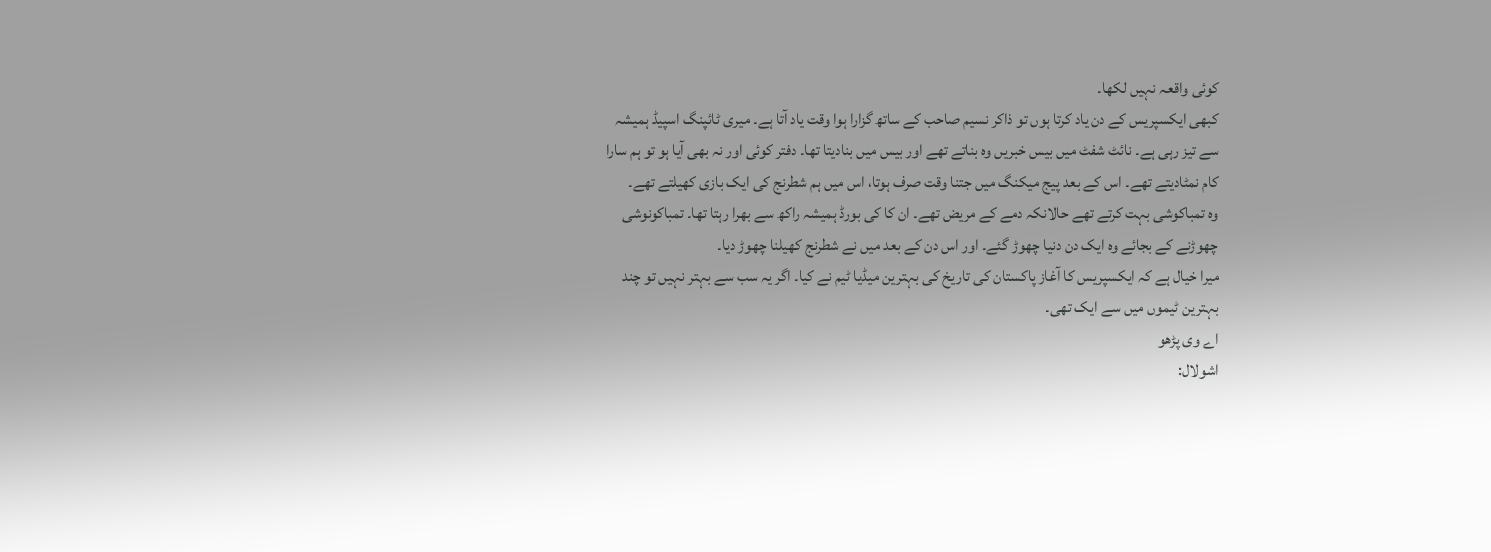کوئی واقعہ نہیں لکھا۔
کبھی ایکسپریس کے دن یاد کرتا ہوں تو ذاکر نسیم صاحب کے ساتھ گزارا ہوا وقت یاد آتا ہے۔ میری ٹائپنگ اسپیڈ ہمیشہ سے تیز رہی ہے۔ نائٹ شفٹ میں بیس خبریں وہ بناتے تھے اور بیس میں بنادیتا تھا۔ دفتر کوئی اور نہ بھی آیا ہو تو ہم سارا کام نمٹادیتے تھے۔ اس کے بعد پیج میکنگ میں جتنا وقت صرف ہوتا، اس میں ہم شطرنج کی ایک بازی کھیلتے تھے۔
وہ تمباکوشی بہت کرتے تھے حالانکہ دمے کے مریض تھے۔ ان کا کی بورڈ ہمیشہ راکھ سے بھرا رہتا تھا۔ تمباکونوشی چھوڑنے کے بجائے وہ ایک دن دنیا چھوڑ گئے۔ اور اس دن کے بعد میں نے شطرنج کھیلنا چھوڑ دیا۔
میرا خیال ہے کہ ایکسپریس کا آغاز پاکستان کی تاریخ کی بہترین میڈیا ٹیم نے کیا۔ اگر یہ سب سے بہتر نہیں تو چند بہترین ٹیموں میں سے ایک تھی۔
اے وی پڑھو
اشولال: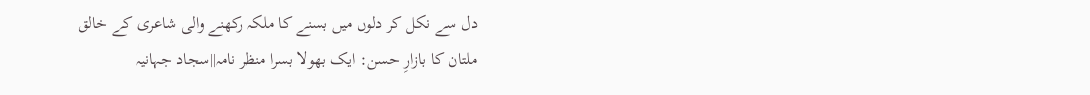دل سے نکل کر دلوں میں بسنے کا ملکہ رکھنے والی شاعری کے خالق
ملتان کا بازارِ حسن: ایک بھولا بسرا منظر نامہ||سجاد جہانیہ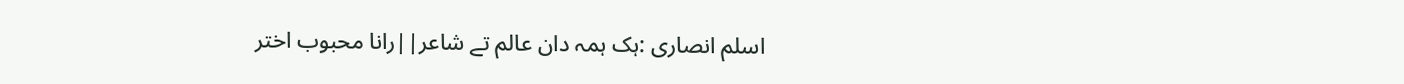اسلم انصاری :ہک ہمہ دان عالم تے شاعر||رانا محبوب اختر